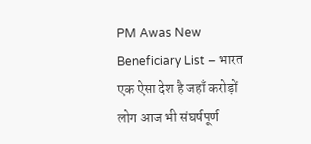PM Awas New Beneficiary List – भारत एक ऐसा देश है जहाँ करोड़ों लोग आज भी संघर्षपूर्ण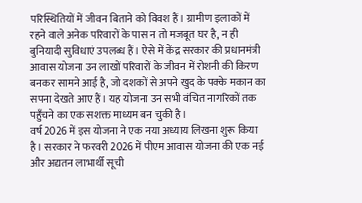परिस्थितियों में जीवन बिताने को विवश हैं। ग्रामीण इलाकों में रहने वाले अनेक परिवारों के पास न तो मजबूत घर है, न ही बुनियादी सुविधाएं उपलब्ध हैं। ऐसे में केंद्र सरकार की प्रधानमंत्री आवास योजना उन लाखों परिवारों के जीवन में रोशनी की किरण बनकर सामने आई है, जो दशकों से अपने खुद के पक्के मकान का सपना देखते आए हैं। यह योजना उन सभी वंचित नागरिकों तक पहुँचने का एक सशक्त माध्यम बन चुकी है।
वर्ष 2026 में इस योजना ने एक नया अध्याय लिखना शुरू किया है। सरकार ने फरवरी 2026 में पीएम आवास योजना की एक नई और अद्यतन लाभार्थी सूची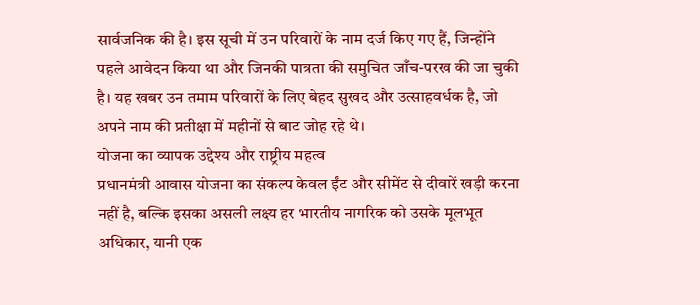सार्वजनिक की है। इस सूची में उन परिवारों के नाम दर्ज किए गए हैं, जिन्होंने पहले आवेदन किया था और जिनकी पात्रता की समुचित जाँच-परख की जा चुकी है। यह खबर उन तमाम परिवारों के लिए बेहद सुखद और उत्साहवर्धक है, जो अपने नाम की प्रतीक्षा में महीनों से बाट जोह रहे थे।
योजना का व्यापक उद्देश्य और राष्ट्रीय महत्व
प्रधानमंत्री आवास योजना का संकल्प केवल ईंट और सीमेंट से दीवारें खड़ी करना नहीं है, बल्कि इसका असली लक्ष्य हर भारतीय नागरिक को उसके मूलभूत अधिकार, यानी एक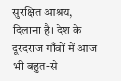सुरक्षित आश्रय, दिलाना है। देश के दूरदराज गाँवों में आज भी बहुत-से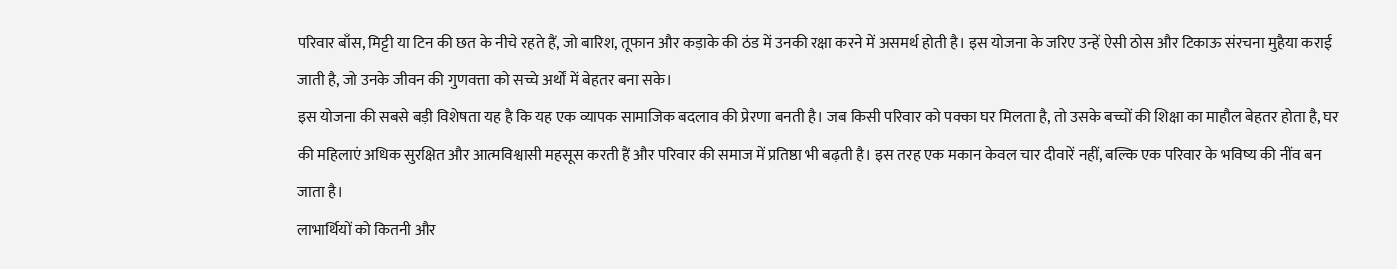परिवार बाँस, मिट्टी या टिन की छत के नीचे रहते हैं, जो बारिश, तूफान और कड़ाके की ठंड में उनकी रक्षा करने में असमर्थ होती है। इस योजना के जरिए उन्हें ऐसी ठोस और टिकाऊ संरचना मुहैया कराई जाती है, जो उनके जीवन की गुणवत्ता को सच्चे अर्थों में बेहतर बना सके।
इस योजना की सबसे बड़ी विशेषता यह है कि यह एक व्यापक सामाजिक बदलाव की प्रेरणा बनती है। जब किसी परिवार को पक्का घर मिलता है, तो उसके बच्चों की शिक्षा का माहौल बेहतर होता है, घर की महिलाएं अधिक सुरक्षित और आत्मविश्वासी महसूस करती हैं और परिवार की समाज में प्रतिष्ठा भी बढ़ती है। इस तरह एक मकान केवल चार दीवारें नहीं, बल्कि एक परिवार के भविष्य की नींव बन जाता है।
लाभार्थियों को कितनी और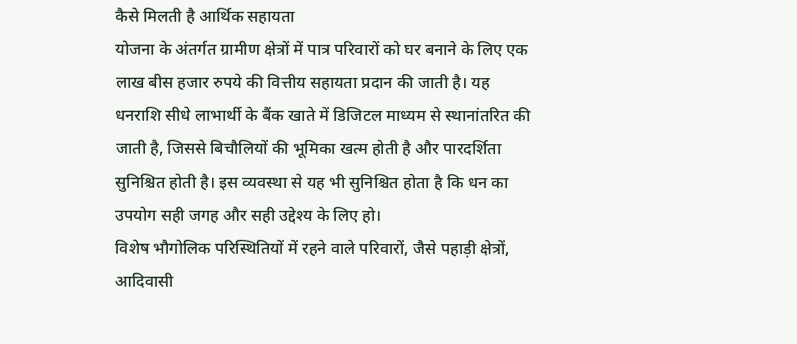कैसे मिलती है आर्थिक सहायता
योजना के अंतर्गत ग्रामीण क्षेत्रों में पात्र परिवारों को घर बनाने के लिए एक लाख बीस हजार रुपये की वित्तीय सहायता प्रदान की जाती है। यह धनराशि सीधे लाभार्थी के बैंक खाते में डिजिटल माध्यम से स्थानांतरित की जाती है, जिससे बिचौलियों की भूमिका खत्म होती है और पारदर्शिता सुनिश्चित होती है। इस व्यवस्था से यह भी सुनिश्चित होता है कि धन का उपयोग सही जगह और सही उद्देश्य के लिए हो।
विशेष भौगोलिक परिस्थितियों में रहने वाले परिवारों, जैसे पहाड़ी क्षेत्रों, आदिवासी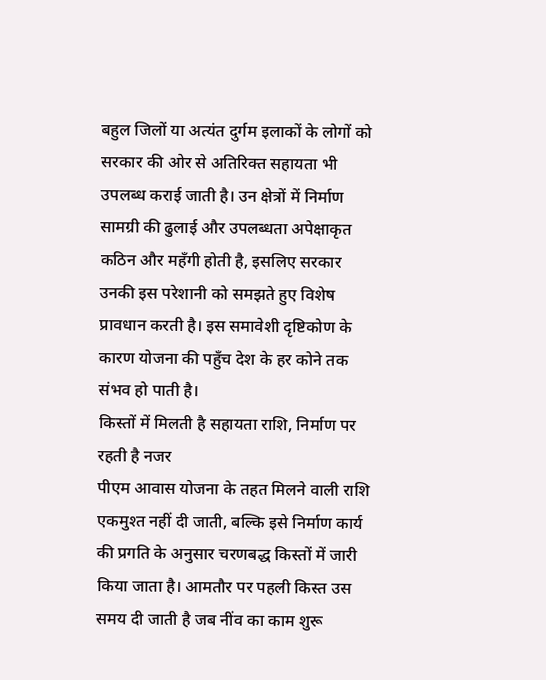बहुल जिलों या अत्यंत दुर्गम इलाकों के लोगों को सरकार की ओर से अतिरिक्त सहायता भी उपलब्ध कराई जाती है। उन क्षेत्रों में निर्माण सामग्री की ढुलाई और उपलब्धता अपेक्षाकृत कठिन और महँगी होती है, इसलिए सरकार उनकी इस परेशानी को समझते हुए विशेष प्रावधान करती है। इस समावेशी दृष्टिकोण के कारण योजना की पहुँच देश के हर कोने तक संभव हो पाती है।
किस्तों में मिलती है सहायता राशि, निर्माण पर रहती है नजर
पीएम आवास योजना के तहत मिलने वाली राशि एकमुश्त नहीं दी जाती, बल्कि इसे निर्माण कार्य की प्रगति के अनुसार चरणबद्ध किस्तों में जारी किया जाता है। आमतौर पर पहली किस्त उस समय दी जाती है जब नींव का काम शुरू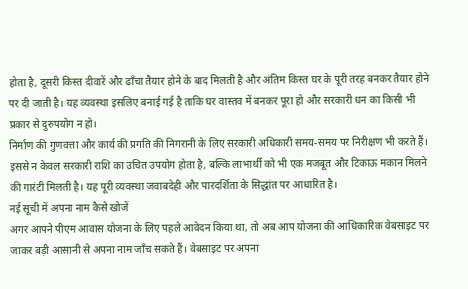होता है, दूसरी किस्त दीवारें और ढाँचा तैयार होने के बाद मिलती है और अंतिम किस्त घर के पूरी तरह बनकर तैयार होने पर दी जाती है। यह व्यवस्था इसलिए बनाई गई है ताकि घर वास्तव में बनकर पूरा हो और सरकारी धन का किसी भी प्रकार से दुरुपयोग न हो।
निर्माण की गुणवत्ता और कार्य की प्रगति की निगरानी के लिए सरकारी अधिकारी समय-समय पर निरीक्षण भी करते हैं। इससे न केवल सरकारी राशि का उचित उपयोग होता है, बल्कि लाभार्थी को भी एक मजबूत और टिकाऊ मकान मिलने की गारंटी मिलती है। यह पूरी व्यवस्था जवाबदेही और पारदर्शिता के सिद्धांत पर आधारित है।
नई सूची में अपना नाम कैसे खोजें
अगर आपने पीएम आवास योजना के लिए पहले आवेदन किया था, तो अब आप योजना की आधिकारिक वेबसाइट पर जाकर बड़ी आसानी से अपना नाम जाँच सकते हैं। वेबसाइट पर अपना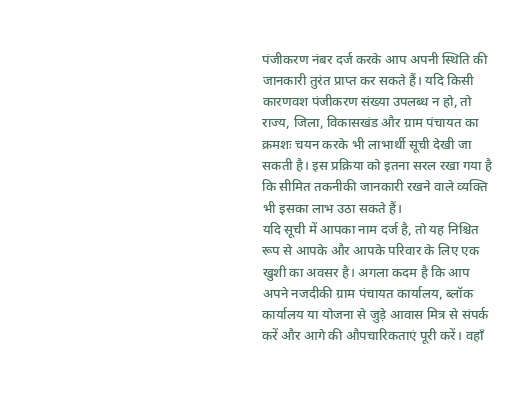पंजीकरण नंबर दर्ज करके आप अपनी स्थिति की जानकारी तुरंत प्राप्त कर सकते हैं। यदि किसी कारणवश पंजीकरण संख्या उपलब्ध न हो, तो राज्य, जिला, विकासखंड और ग्राम पंचायत का क्रमशः चयन करके भी लाभार्थी सूची देखी जा सकती है। इस प्रक्रिया को इतना सरल रखा गया है कि सीमित तकनीकी जानकारी रखने वाले व्यक्ति भी इसका लाभ उठा सकते हैं।
यदि सूची में आपका नाम दर्ज है, तो यह निश्चित रूप से आपके और आपके परिवार के लिए एक खुशी का अवसर है। अगला कदम है कि आप अपने नजदीकी ग्राम पंचायत कार्यालय, ब्लॉक कार्यालय या योजना से जुड़े आवास मित्र से संपर्क करें और आगे की औपचारिकताएं पूरी करें। वहाँ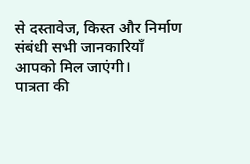से दस्तावेज, किस्त और निर्माण संबंधी सभी जानकारियाँ आपको मिल जाएंगी।
पात्रता की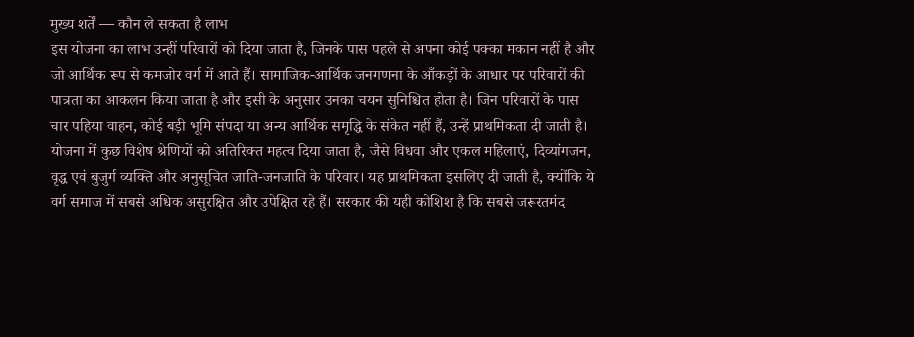मुख्य शर्तें — कौन ले सकता है लाभ
इस योजना का लाभ उन्हीं परिवारों को दिया जाता है, जिनके पास पहले से अपना कोई पक्का मकान नहीं है और जो आर्थिक रूप से कमजोर वर्ग में आते हैं। सामाजिक-आर्थिक जनगणना के आँकड़ों के आधार पर परिवारों की पात्रता का आकलन किया जाता है और इसी के अनुसार उनका चयन सुनिश्चित होता है। जिन परिवारों के पास चार पहिया वाहन, कोई बड़ी भूमि संपदा या अन्य आर्थिक समृद्धि के संकेत नहीं हैं, उन्हें प्राथमिकता दी जाती है।
योजना में कुछ विशेष श्रेणियों को अतिरिक्त महत्व दिया जाता है, जैसे विधवा और एकल महिलाएं, दिव्यांगजन, वृद्ध एवं बुजुर्ग व्यक्ति और अनुसूचित जाति-जनजाति के परिवार। यह प्राथमिकता इसलिए दी जाती है, क्योंकि ये वर्ग समाज में सबसे अधिक असुरक्षित और उपेक्षित रहे हैं। सरकार की यही कोशिश है कि सबसे जरूरतमंद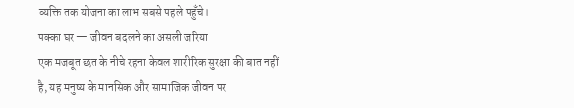व्यक्ति तक योजना का लाभ सबसे पहले पहुँचे।
पक्का घर — जीवन बदलने का असली जरिया
एक मजबूत छत के नीचे रहना केवल शारीरिक सुरक्षा की बात नहीं है, यह मनुष्य के मानसिक और सामाजिक जीवन पर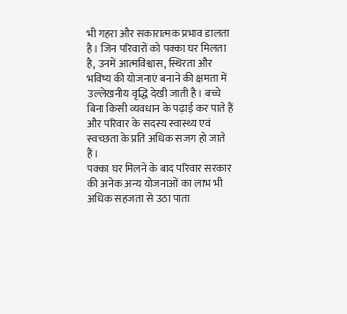भी गहरा और सकारात्मक प्रभाव डालता है। जिन परिवारों को पक्का घर मिलता है, उनमें आत्मविश्वास, स्थिरता और भविष्य की योजनाएं बनाने की क्षमता में उल्लेखनीय वृद्धि देखी जाती है। बच्चे बिना किसी व्यवधान के पढ़ाई कर पाते हैं और परिवार के सदस्य स्वास्थ्य एवं स्वच्छता के प्रति अधिक सजग हो जाते हैं।
पक्का घर मिलने के बाद परिवार सरकार की अनेक अन्य योजनाओं का लाभ भी अधिक सहजता से उठा पाता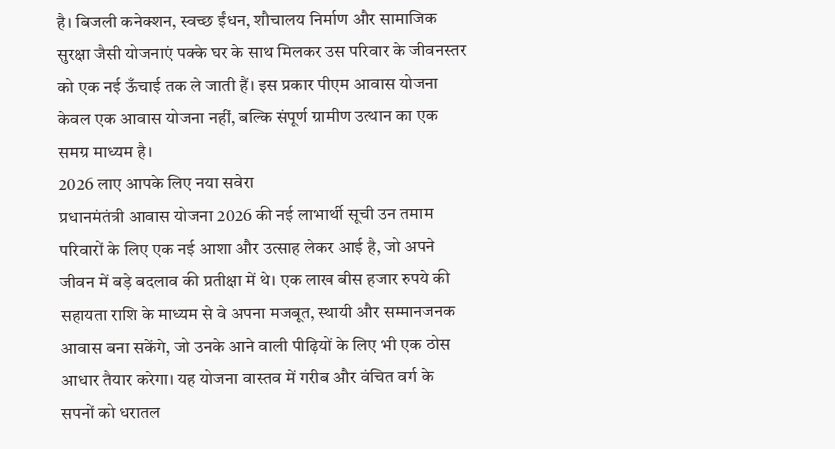है। बिजली कनेक्शन, स्वच्छ ईंधन, शौचालय निर्माण और सामाजिक सुरक्षा जैसी योजनाएं पक्के घर के साथ मिलकर उस परिवार के जीवनस्तर को एक नई ऊँचाई तक ले जाती हैं। इस प्रकार पीएम आवास योजना केवल एक आवास योजना नहीं, बल्कि संपूर्ण ग्रामीण उत्थान का एक समग्र माध्यम है।
2026 लाए आपके लिए नया सवेरा
प्रधानमंतंत्री आवास योजना 2026 की नई लाभार्थी सूची उन तमाम परिवारों के लिए एक नई आशा और उत्साह लेकर आई है, जो अपने जीवन में बड़े बदलाव की प्रतीक्षा में थे। एक लाख बीस हजार रुपये की सहायता राशि के माध्यम से वे अपना मजबूत, स्थायी और सम्मानजनक आवास बना सकेंगे, जो उनके आने वाली पीढ़ियों के लिए भी एक ठोस आधार तैयार करेगा। यह योजना वास्तव में गरीब और वंचित वर्ग के सपनों को धरातल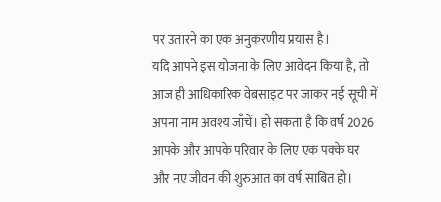पर उतारने का एक अनुकरणीय प्रयास है।
यदि आपने इस योजना के लिए आवेदन किया है, तो आज ही आधिकारिक वेबसाइट पर जाकर नई सूची में अपना नाम अवश्य जाँचें। हो सकता है कि वर्ष 2026 आपके और आपके परिवार के लिए एक पक्के घर और नए जीवन की शुरुआत का वर्ष साबित हो।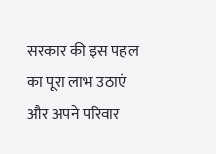सरकार की इस पहल का पूरा लाभ उठाएं और अपने परिवार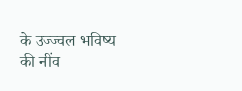के उज्ज्वल भविष्य की नींव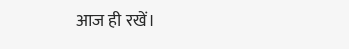आज ही रखें।